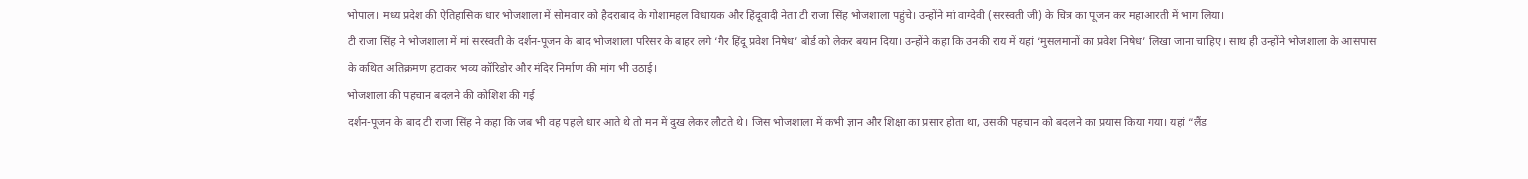भोपाल। मध्य प्रदेश की ऐतिहासिक धार भोजशाला में सोमवार को हैदराबाद के गोशामहल विधायक और हिंदूवादी नेता टी राजा सिंह भोजशाला पहुंचे। उन्होंने मां वाग्देवी (सरस्वती जी) के चित्र का पूजन कर महाआरती में भाग लिया।
टी राजा सिंह ने भोजशाला में मां सरस्वती के दर्शन-पूजन के बाद भोजशाला परिसर के बाहर लगे ‘गैर हिंदू प्रवेश निषेध’ बोर्ड को लेकर बयान दिया। उन्होंने कहा कि उनकी राय में यहां ‘मुसलमानों का प्रवेश निषेध’ लिखा जाना चाहिए। साथ ही उन्होंने भोजशाला के आसपास के कथित अतिक्रमण हटाकर भव्य कॉरिडोर और मंदिर निर्माण की मांग भी उठाई।
भोजशाला की पहचान बदलने की कोशिश की गई
दर्शन-पूजन के बाद टी राजा सिंह ने कहा कि जब भी वह पहले धार आते थे तो मन में दुख लेकर लौटते थे। जिस भोजशाला में कभी ज्ञान और शिक्षा का प्रसार होता था, उसकी पहचान को बदलने का प्रयास किया गया। यहां “लैंड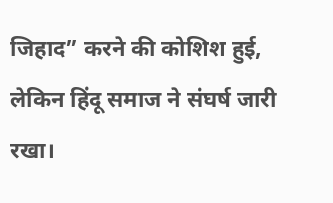जिहाद” करने की कोशिश हुई, लेकिन हिंदू समाज ने संघर्ष जारी रखा।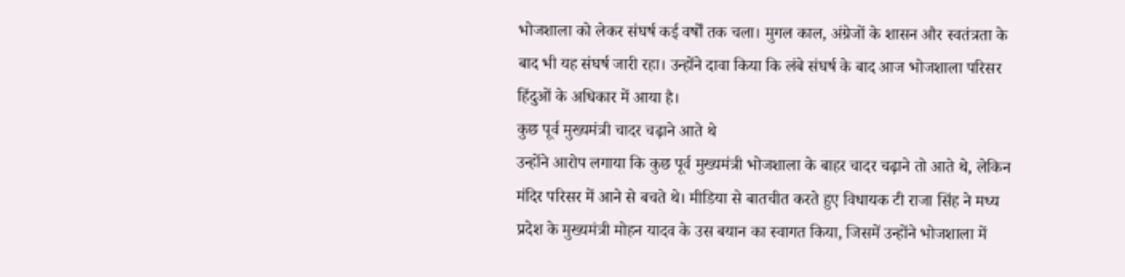भोजशाला को लेकर संघर्ष कई वर्षों तक चला। मुगल काल, अंग्रेजों के शासन और स्वतंत्रता के बाद भी यह संघर्ष जारी रहा। उन्होंने दावा किया कि लंबे संघर्ष के बाद आज भोजशाला परिसर हिंदुओं के अधिकार में आया है।
कुछ पूर्व मुख्यमंत्री चादर चढ़ाने आते थे
उन्होंने आरोप लगाया कि कुछ पूर्व मुख्यमंत्री भोजशाला के बाहर चादर चढ़ाने तो आते थे, लेकिन मंदिर परिसर में आने से बचते थे। मीडिया से बातचीत करते हुए विधायक टी राजा सिंह ने मध्य प्रदेश के मुख्यमंत्री मोहन यादव के उस बयान का स्वागत किया, जिसमें उन्होंने भोजशाला में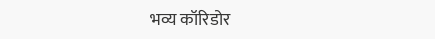भव्य कॉरिडोर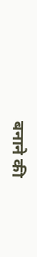बनाने की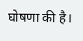घोषणा की है।